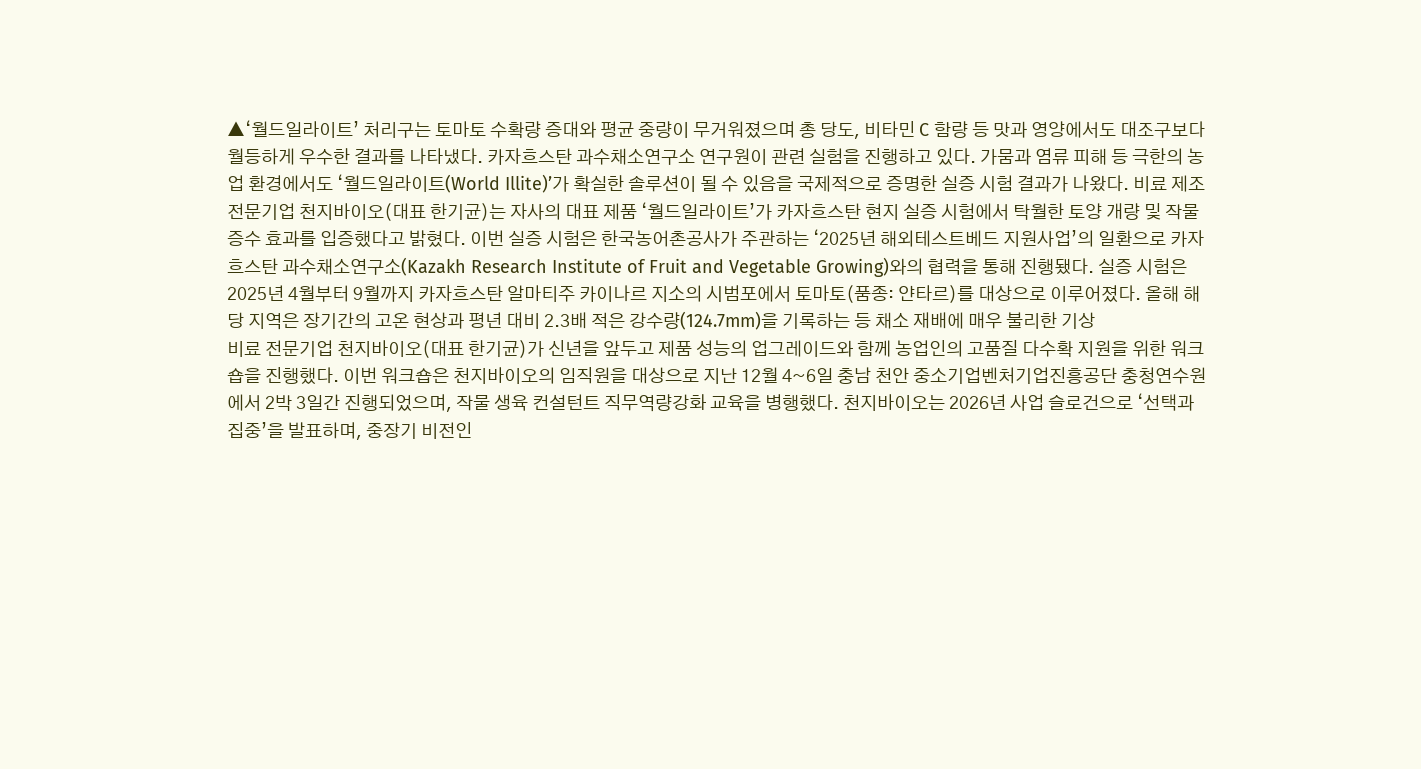▲‘월드일라이트’ 처리구는 토마토 수확량 증대와 평균 중량이 무거워졌으며 총 당도, 비타민 C 함량 등 맛과 영양에서도 대조구보다 월등하게 우수한 결과를 나타냈다. 카자흐스탄 과수채소연구소 연구원이 관련 실험을 진행하고 있다. 가뭄과 염류 피해 등 극한의 농업 환경에서도 ‘월드일라이트(World Illite)’가 확실한 솔루션이 될 수 있음을 국제적으로 증명한 실증 시험 결과가 나왔다. 비료 제조 전문기업 천지바이오(대표 한기균)는 자사의 대표 제품 ‘월드일라이트’가 카자흐스탄 현지 실증 시험에서 탁월한 토양 개량 및 작물 증수 효과를 입증했다고 밝혔다. 이번 실증 시험은 한국농어촌공사가 주관하는 ‘2025년 해외테스트베드 지원사업’의 일환으로 카자흐스탄 과수채소연구소(Kazakh Research Institute of Fruit and Vegetable Growing)와의 협력을 통해 진행됐다. 실증 시험은 2025년 4월부터 9월까지 카자흐스탄 알마티주 카이나르 지소의 시범포에서 토마토(품종: 얀타르)를 대상으로 이루어졌다. 올해 해당 지역은 장기간의 고온 현상과 평년 대비 2.3배 적은 강수량(124.7mm)을 기록하는 등 채소 재배에 매우 불리한 기상
비료 전문기업 천지바이오(대표 한기균)가 신년을 앞두고 제품 성능의 업그레이드와 함께 농업인의 고품질 다수확 지원을 위한 워크숍을 진행했다. 이번 워크숍은 천지바이오의 임직원을 대상으로 지난 12월 4~6일 충남 천안 중소기업벤처기업진흥공단 충청연수원에서 2박 3일간 진행되었으며, 작물 생육 컨설턴트 직무역량강화 교육을 병행했다. 천지바이오는 2026년 사업 슬로건으로 ‘선택과 집중’을 발표하며, 중장기 비전인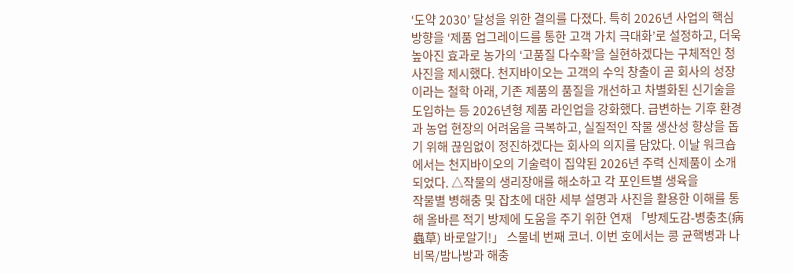‘도약 2030’ 달성을 위한 결의를 다졌다. 특히 2026년 사업의 핵심 방향을 ‘제품 업그레이드를 통한 고객 가치 극대화’로 설정하고, 더욱 높아진 효과로 농가의 ‘고품질 다수확’을 실현하겠다는 구체적인 청사진을 제시했다. 천지바이오는 고객의 수익 창출이 곧 회사의 성장이라는 철학 아래, 기존 제품의 품질을 개선하고 차별화된 신기술을 도입하는 등 2026년형 제품 라인업을 강화했다. 급변하는 기후 환경과 농업 현장의 어려움을 극복하고, 실질적인 작물 생산성 향상을 돕기 위해 끊임없이 정진하겠다는 회사의 의지를 담았다. 이날 워크숍에서는 천지바이오의 기술력이 집약된 2026년 주력 신제품이 소개되었다. △작물의 생리장애를 해소하고 각 포인트별 생육을
작물별 병해충 및 잡초에 대한 세부 설명과 사진을 활용한 이해를 통해 올바른 적기 방제에 도움을 주기 위한 연재 「방제도감-병충초(病蟲草) 바로알기!」 스물네 번째 코너. 이번 호에서는 콩 균핵병과 나비목/밤나방과 해충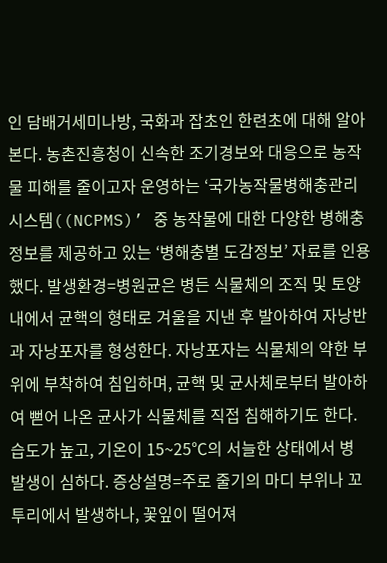인 담배거세미나방, 국화과 잡초인 한련초에 대해 알아본다. 농촌진흥청이 신속한 조기경보와 대응으로 농작물 피해를 줄이고자 운영하는 ‘국가농작물병해충관리시스템((NCPMS)’ 중 농작물에 대한 다양한 병해충 정보를 제공하고 있는 ‘병해충별 도감정보’ 자료를 인용했다. 발생환경=병원균은 병든 식물체의 조직 및 토양 내에서 균핵의 형태로 겨울을 지낸 후 발아하여 자낭반과 자낭포자를 형성한다. 자낭포자는 식물체의 약한 부위에 부착하여 침입하며, 균핵 및 균사체로부터 발아하여 뻗어 나온 균사가 식물체를 직접 침해하기도 한다. 습도가 높고, 기온이 15~25℃의 서늘한 상태에서 병 발생이 심하다. 증상설명=주로 줄기의 마디 부위나 꼬투리에서 발생하나, 꽃잎이 떨어져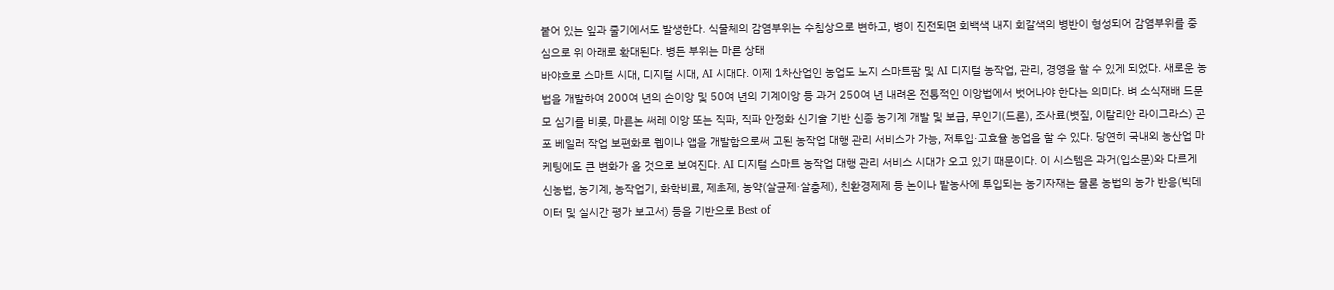붙어 있는 잎과 줄기에서도 발생한다. 식물체의 감염부위는 수침상으로 변하고, 병이 진전되면 회백색 내지 회갈색의 병반이 형성되어 감염부위를 중심으로 위 아래로 확대된다. 병든 부위는 마른 상태
바야흐로 스마트 시대, 디지털 시대, AI 시대다. 이제 1차산업인 농업도 노지 스마트팜 및 AI 디지털 농작업, 관리, 경영을 할 수 있게 되었다. 새로운 농법을 개발하여 200여 년의 손이앙 및 50여 년의 기계이앙 등 과거 250여 년 내려온 전통적인 이앙법에서 벗어나야 한다는 의미다. 벼 소식재배 드문모 심기를 비롯, 마른논 써레 이앙 또는 직파, 직파 안정화 신기술 기반 신종 농기계 개발 및 보급, 무인기(드론), 조사료(볏짚, 이탈리안 라이그라스) 곤포 베일러 작업 보편화로 웹이나 앱을 개발함으로써 고된 농작업 대행 관리 서비스가 가능, 저투입·고효율 농업을 할 수 있다. 당연히 국내외 농산업 마케팅에도 큰 변화가 올 것으로 보여진다. AI 디지털 스마트 농작업 대행 관리 서비스 시대가 오고 있기 때문이다. 이 시스템은 과거(입소문)와 다르게 신농법, 농기계, 농작업기, 화학비료, 제초제, 농약(살균제·살충제), 친환경제제 등 논이나 밭농사에 투입되는 농기자재는 물론 농법의 농가 반응(빅데이터 및 실시간 평가 보고서) 등을 기반으로 Best of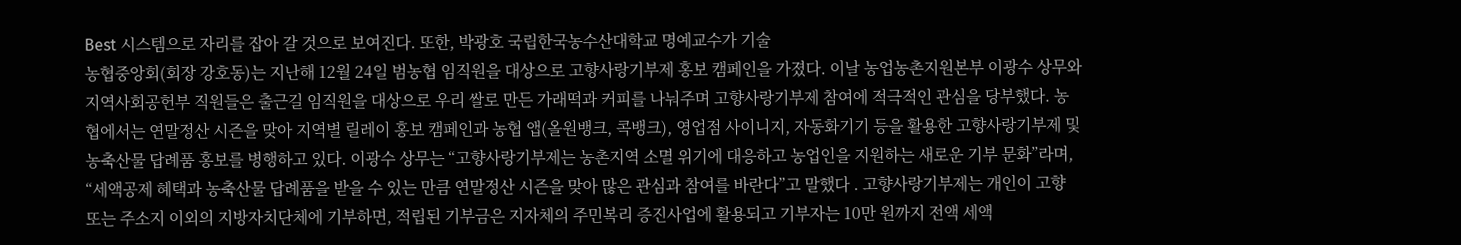Best 시스템으로 자리를 잡아 갈 것으로 보여진다. 또한, 박광호 국립한국농수산대학교 명예교수가 기술
농협중앙회(회장 강호동)는 지난해 12월 24일 범농협 임직원을 대상으로 고향사랑기부제 홍보 캠페인을 가졌다. 이날 농업농촌지원본부 이광수 상무와 지역사회공헌부 직원들은 출근길 임직원을 대상으로 우리 쌀로 만든 가래떡과 커피를 나눠주며 고향사랑기부제 참여에 적극적인 관심을 당부했다. 농협에서는 연말정산 시즌을 맞아 지역별 릴레이 홍보 캠페인과 농협 앱(올원뱅크, 콕뱅크), 영업점 사이니지, 자동화기기 등을 활용한 고향사랑기부제 및 농축산물 답례품 홍보를 병행하고 있다. 이광수 상무는 “고향사랑기부제는 농촌지역 소멸 위기에 대응하고 농업인을 지원하는 새로운 기부 문화”라며, “세액공제 혜택과 농축산물 답례품을 받을 수 있는 만큼 연말정산 시즌을 맞아 많은 관심과 참여를 바란다”고 말했다 . 고향사랑기부제는 개인이 고향 또는 주소지 이외의 지방자치단체에 기부하면, 적립된 기부금은 지자체의 주민복리 증진사업에 활용되고 기부자는 10만 원까지 전액 세액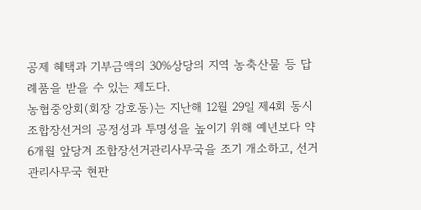공제 혜택과 기부금액의 30%상당의 지역 농축산물 등 답례품을 받을 수 있는 제도다.
농협중앙회(회장 강호동)는 지난해 12월 29일 제4회 동시조합장선거의 공정성과 투명성을 높이기 위해 예년보다 약 6개월 앞당겨 조합장선거관리사무국을 조기 개소하고, 선거관리사무국 현판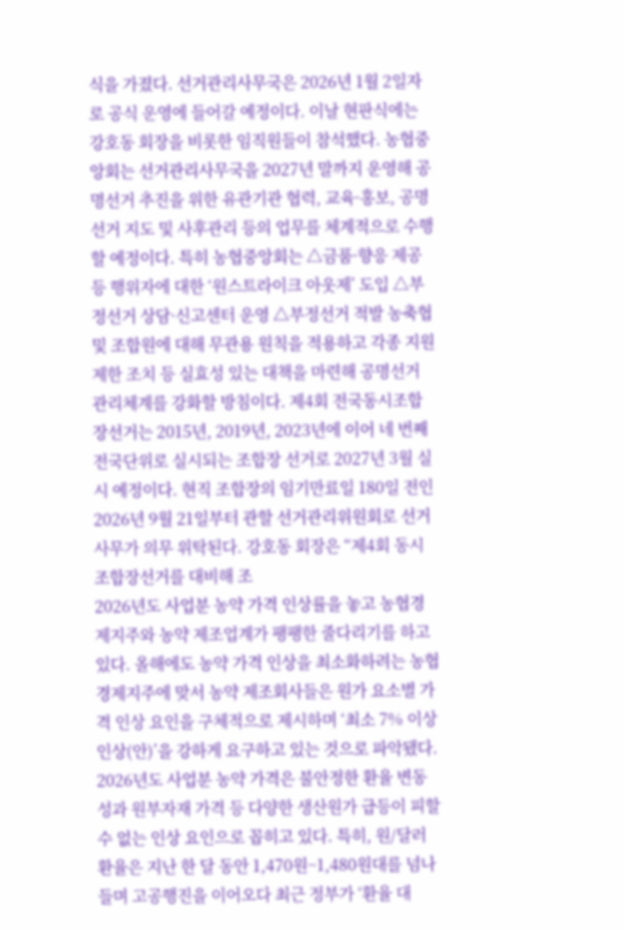식을 가졌다. 선거관리사무국은 2026년 1월 2일자로 공식 운영에 들어갈 예정이다. 이날 현판식에는 강호동 회장을 비롯한 임직원들이 참석했다. 농협중앙회는 선거관리사무국을 2027년 말까지 운영해 공명선거 추진을 위한 유관기관 협력, 교육·홍보, 공명선거 지도 및 사후관리 등의 업무를 체계적으로 수행할 예정이다. 특히 농협중앙회는 △금품·향응 제공 등 행위자에 대한 ‘원스트라이크 아웃제’ 도입 △부정선거 상담·신고센터 운영 △부정선거 적발 농축협 및 조합원에 대해 무관용 원칙을 적용하고 각종 지원제한 조치 등 실효성 있는 대책을 마련해 공명선거 관리체계를 강화할 방침이다. 제4회 전국동시조합장선거는 2015년, 2019년, 2023년에 이어 네 번째 전국단위로 실시되는 조합장 선거로 2027년 3월 실시 예정이다. 현직 조합장의 임기만료일 180일 전인 2026년 9월 21일부터 관할 선거관리위원회로 선거사무가 의무 위탁된다. 강호동 회장은 “제4회 동시조합장선거를 대비해 조
2026년도 사업분 농약 가격 인상률을 놓고 농협경제지주와 농약 제조업계가 팽팽한 줄다리기를 하고 있다. 올해에도 농약 가격 인상을 최소화하려는 농협경제지주에 맞서 농약 제조회사들은 원가 요소별 가격 인상 요인을 구체적으로 제시하며 ‘최소 7% 이상 인상(안)’을 강하게 요구하고 있는 것으로 파악됐다. 2026년도 사업분 농약 가격은 불안정한 환율 변동성과 원부자재 가격 등 다양한 생산원가 급등이 피할 수 없는 인상 요인으로 꼽히고 있다. 특히, 원/달러 환율은 지난 한 달 동안 1,470원~1,480원대를 넘나들며 고공행진을 이어오다 최근 정부가 ‘환율 대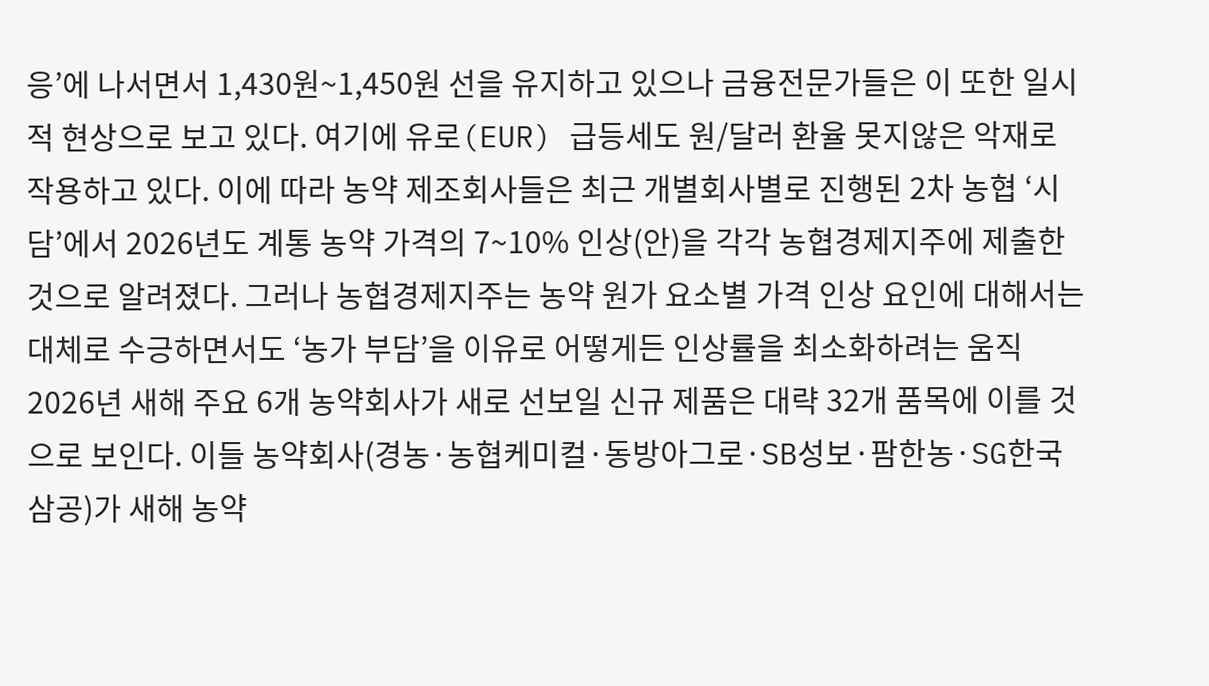응’에 나서면서 1,430원~1,450원 선을 유지하고 있으나 금융전문가들은 이 또한 일시적 현상으로 보고 있다. 여기에 유로(EUR) 급등세도 원/달러 환율 못지않은 악재로 작용하고 있다. 이에 따라 농약 제조회사들은 최근 개별회사별로 진행된 2차 농협 ‘시담’에서 2026년도 계통 농약 가격의 7~10% 인상(안)을 각각 농협경제지주에 제출한 것으로 알려졌다. 그러나 농협경제지주는 농약 원가 요소별 가격 인상 요인에 대해서는 대체로 수긍하면서도 ‘농가 부담’을 이유로 어떻게든 인상률을 최소화하려는 움직
2026년 새해 주요 6개 농약회사가 새로 선보일 신규 제품은 대략 32개 품목에 이를 것으로 보인다. 이들 농약회사(경농·농협케미컬·동방아그로·SB성보·팜한농·SG한국삼공)가 새해 농약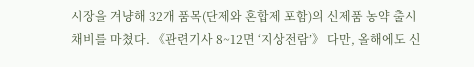시장을 겨냥해 32개 품목(단제와 혼합제 포함)의 신제품 농약 출시 채비를 마쳤다. 《관련기사 8~12면 ‘지상전람’》 다만, 올해에도 신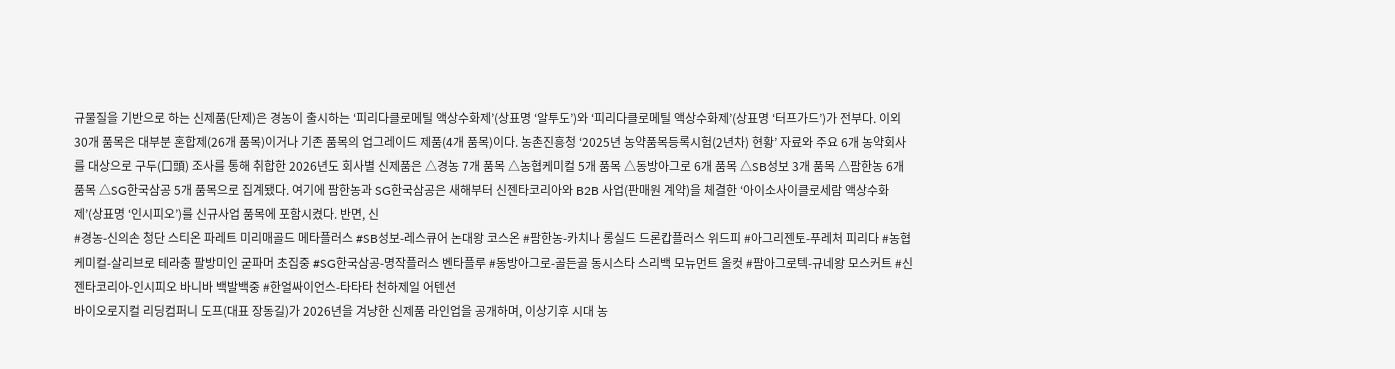규물질을 기반으로 하는 신제품(단제)은 경농이 출시하는 ‘피리다클로메틸 액상수화제’(상표명 ‘알투도’)와 ‘피리다클로메틸 액상수화제’(상표명 ‘터프가드’)가 전부다. 이외 30개 품목은 대부분 혼합제(26개 품목)이거나 기존 품목의 업그레이드 제품(4개 품목)이다. 농촌진흥청 ‘2025년 농약품목등록시험(2년차) 현황’ 자료와 주요 6개 농약회사를 대상으로 구두(口頭) 조사를 통해 취합한 2026년도 회사별 신제품은 △경농 7개 품목 △농협케미컬 5개 품목 △동방아그로 6개 품목 △SB성보 3개 품목 △팜한농 6개 품목 △SG한국삼공 5개 품목으로 집계됐다. 여기에 팜한농과 SG한국삼공은 새해부터 신젠타코리아와 B2B 사업(판매원 계약)을 체결한 ‘아이소사이클로세람 액상수화제’(상표명 ‘인시피오’)를 신규사업 품목에 포함시켰다. 반면, 신
#경농-신의손 청단 스티온 파레트 미리매골드 메타플러스 #SB성보-레스큐어 논대왕 코스온 #팜한농-카치나 롱실드 드론캅플러스 위드피 #아그리젠토-푸레처 피리다 #농협케미컬-살리브로 테라충 팔방미인 굳파머 초집중 #SG한국삼공-명작플러스 벤타플루 #동방아그로-골든골 동시스타 스리백 모뉴먼트 올컷 #팜아그로텍-규네왕 모스커트 #신젠타코리아-인시피오 바니바 백발백중 #한얼싸이언스-타타타 천하제일 어텐션
바이오로지컬 리딩컴퍼니 도프(대표 장동길)가 2026년을 겨냥한 신제품 라인업을 공개하며, 이상기후 시대 농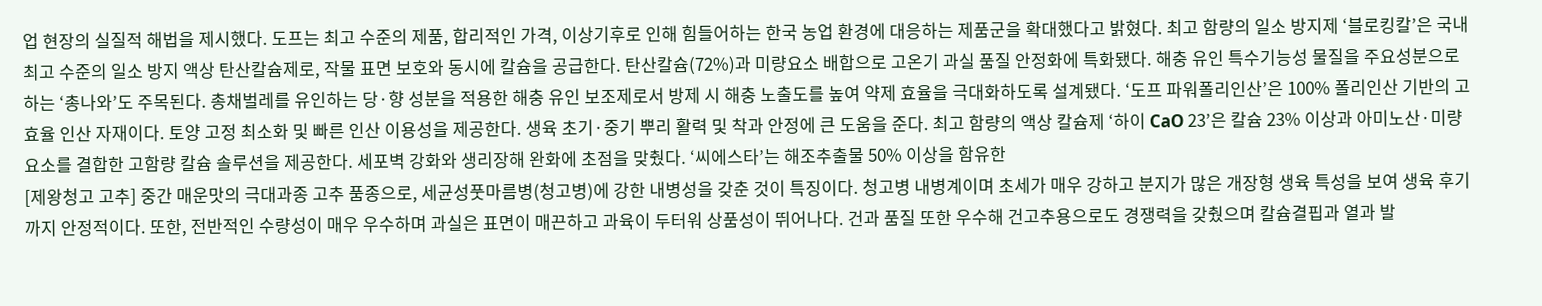업 현장의 실질적 해법을 제시했다. 도프는 최고 수준의 제품, 합리적인 가격, 이상기후로 인해 힘들어하는 한국 농업 환경에 대응하는 제품군을 확대했다고 밝혔다. 최고 함량의 일소 방지제 ‘블로킹칼’은 국내 최고 수준의 일소 방지 액상 탄산칼슘제로, 작물 표면 보호와 동시에 칼슘을 공급한다. 탄산칼슘(72%)과 미량요소 배합으로 고온기 과실 품질 안정화에 특화됐다. 해충 유인 특수기능성 물질을 주요성분으로 하는 ‘총나와’도 주목된다. 총채벌레를 유인하는 당·향 성분을 적용한 해충 유인 보조제로서 방제 시 해충 노출도를 높여 약제 효율을 극대화하도록 설계됐다. ‘도프 파워폴리인산’은 100% 폴리인산 기반의 고효율 인산 자재이다. 토양 고정 최소화 및 빠른 인산 이용성을 제공한다. 생육 초기·중기 뿌리 활력 및 착과 안정에 큰 도움을 준다. 최고 함량의 액상 칼슘제 ‘하이 CaO 23’은 칼슘 23% 이상과 아미노산·미량요소를 결합한 고함량 칼슘 솔루션을 제공한다. 세포벽 강화와 생리장해 완화에 초점을 맞췄다. ‘씨에스타’는 해조추출물 50% 이상을 함유한
[제왕청고 고추] 중간 매운맛의 극대과종 고추 품종으로, 세균성풋마름병(청고병)에 강한 내병성을 갖춘 것이 특징이다. 청고병 내병계이며 초세가 매우 강하고 분지가 많은 개장형 생육 특성을 보여 생육 후기까지 안정적이다. 또한, 전반적인 수량성이 매우 우수하며 과실은 표면이 매끈하고 과육이 두터워 상품성이 뛰어나다. 건과 품질 또한 우수해 건고추용으로도 경쟁력을 갖췄으며 칼슘결핍과 열과 발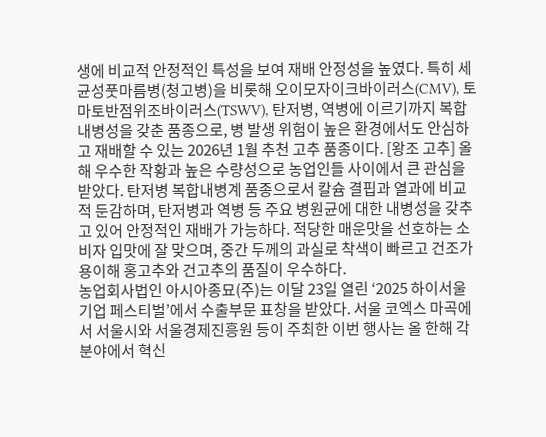생에 비교적 안정적인 특성을 보여 재배 안정성을 높였다. 특히 세균성풋마름병(청고병)을 비롯해 오이모자이크바이러스(CMV), 토마토반점위조바이러스(TSWV), 탄저병, 역병에 이르기까지 복합내병성을 갖춘 품종으로, 병 발생 위험이 높은 환경에서도 안심하고 재배할 수 있는 2026년 1월 추천 고추 품종이다. [왕조 고추] 올해 우수한 작황과 높은 수량성으로 농업인들 사이에서 큰 관심을 받았다. 탄저병 복합내병계 품종으로서 칼슘 결핍과 열과에 비교적 둔감하며, 탄저병과 역병 등 주요 병원균에 대한 내병성을 갖추고 있어 안정적인 재배가 가능하다. 적당한 매운맛을 선호하는 소비자 입맛에 잘 맞으며, 중간 두께의 과실로 착색이 빠르고 건조가 용이해 홍고추와 건고추의 품질이 우수하다.
농업회사법인 아시아종묘(주)는 이달 23일 열린 ‘2025 하이서울기업 페스티벌’에서 수출부문 표창을 받았다. 서울 코엑스 마곡에서 서울시와 서울경제진흥원 등이 주최한 이번 행사는 올 한해 각 분야에서 혁신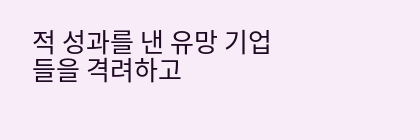적 성과를 낸 유망 기업들을 격려하고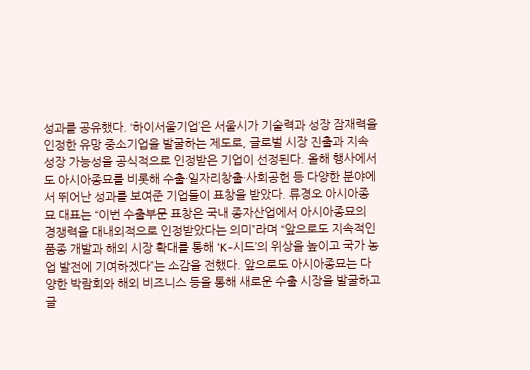성과를 공유했다. ‘하이서울기업’은 서울시가 기술력과 성장 잠재력을 인정한 유망 중소기업을 발굴하는 제도로, 글로벌 시장 진출과 지속 성장 가능성을 공식적으로 인정받은 기업이 선정된다. 올해 행사에서도 아시아종묘를 비롯해 수출·일자리창출·사회공헌 등 다양한 분야에서 뛰어난 성과를 보여준 기업들이 표창을 받았다. 류경오 아시아종묘 대표는 “이번 수출부문 표창은 국내 종자산업에서 아시아종묘의 경쟁력을 대내외적으로 인정받았다는 의미”라며 “앞으로도 지속적인 품종 개발과 해외 시장 확대를 통해 ‘K-시드’의 위상을 높이고 국가 농업 발전에 기여하겠다”는 소감을 전했다. 앞으로도 아시아종묘는 다양한 박람회와 해외 비즈니스 등을 통해 새로운 수출 시장을 발굴하고 글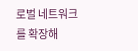로벌 네트워크를 확장해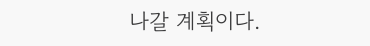나갈 계획이다.